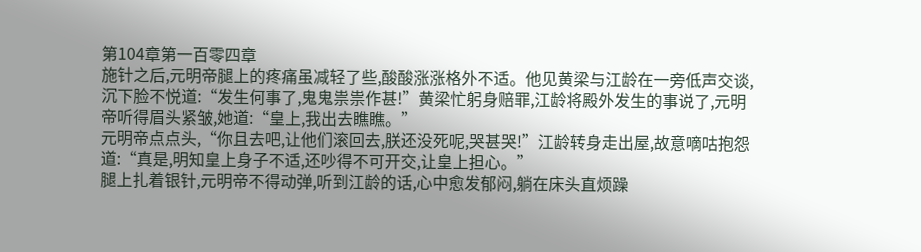第104章第一百零四章
施针之后,元明帝腿上的疼痛虽减轻了些,酸酸涨涨格外不适。他见黄梁与江龄在一旁低声交谈,沉下脸不悦道:“发生何事了,鬼鬼祟祟作甚!”黄梁忙躬身赔罪,江龄将殿外发生的事说了,元明帝听得眉头紧皱,她道:“皇上,我出去瞧瞧。”
元明帝点点头,“你且去吧,让他们滚回去,朕还没死呢,哭甚哭!”江龄转身走出屋,故意嘀咕抱怨道:“真是,明知皇上身子不适,还吵得不可开交,让皇上担心。”
腿上扎着银针,元明帝不得动弹,听到江龄的话,心中愈发郁闷,躺在床头直烦躁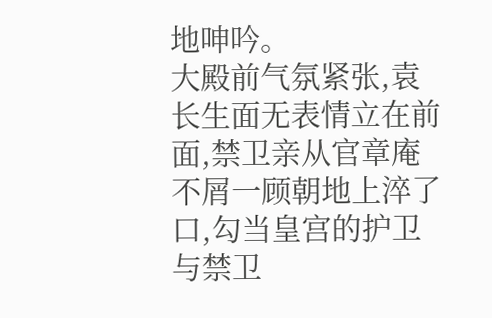地呻吟。
大殿前气氛紧张,袁长生面无表情立在前面,禁卫亲从官章庵不屑一顾朝地上淬了口,勾当皇宫的护卫与禁卫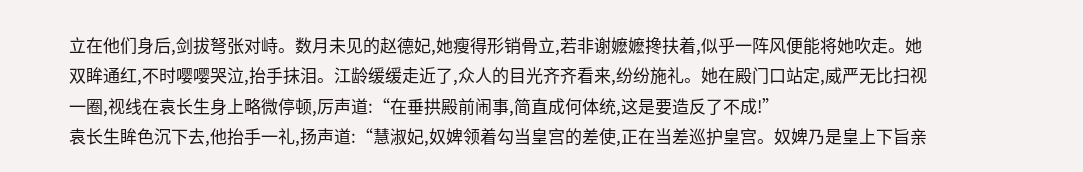立在他们身后,剑拔弩张对峙。数月未见的赵德妃,她瘦得形销骨立,若非谢嬷嬷搀扶着,似乎一阵风便能将她吹走。她双眸通红,不时嘤嘤哭泣,抬手抹泪。江龄缓缓走近了,众人的目光齐齐看来,纷纷施礼。她在殿门口站定,威严无比扫视一圈,视线在袁长生身上略微停顿,厉声道:“在垂拱殿前闹事,简直成何体统,这是要造反了不成!”
袁长生眸色沉下去,他抬手一礼,扬声道:“慧淑妃,奴婢领着勾当皇宫的差使,正在当差巡护皇宫。奴婢乃是皇上下旨亲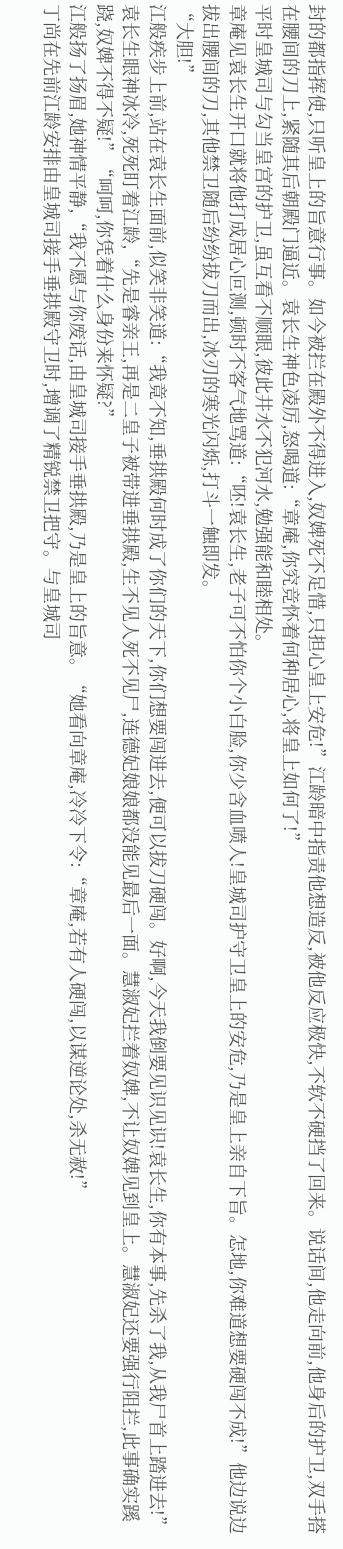封的都指挥使,只听皇上的旨意行事。如今被拦在殿外不得进入,奴婢死不足惜,只担心皇上安危!”江龄暗中指责他想造反,被他反应极快,不软不硬挡了回来。说话间,他走向前,他身后的护卫,双手搭在腰间的刀上,紧随其后朝殿门逼近。袁长生神色凌厉,怒喝道:“章庵,你究竞怀着何种居心,将皇上如何了!”
平时皇城司与勾当皇宫的护卫,虽互看不顺眼,彼此井水不犯河水,勉强能和睦相处。
章庵见袁长生开口就将他打成居心叵测,顿时不客气地骂道:“呸!袁长生,老子可不怕你个小白脸,你少含血喷人!皇城司护守卫皇上的安危,乃是皇上亲自下旨。怎地,你难道想要硬闯不成!”他边说边拔出腰间的刀,其他禁卫随后纷纷拔刀而出,冰刃的寒光闪烁,打斗一触即发。
“大胆!”
江般疾步上前,站在袁长生面前,似笑非笑道:“我竟不知,垂拱殿何时成了你们的天下,你们想要闯进去,便可以拔刀硬闯。好啊,今天我倒要见识见识!袁长生,你有本事,先杀了我,从我尸首上踏进去!”袁长生眼神冰冷,死死盯着江龄,“先是睿亲王,再是二皇子被带进垂拱殿,生不见人死不见尸,连德妃娘娘都没能见最后一面。慧淑妃拦着奴婢,不让奴婢见到皇上。慧淑妃还要强行阻拦,此事确实蹊跷,奴婢不得不疑!”“呵呵,你凭着什么身份来怀疑?”
江般扬了扬眉,她神情平静,“我不愿与你废话,由皇城司接手垂拱殿,乃是皇上的旨意。“她看向章庵,冷冷下令:“章庵,若有人硬闯,以谋逆论处,杀无赦!”
丁尚在先前江龄安排由皇城司接手垂拱殿守卫时,增调了精锐禁卫把守。与皇城司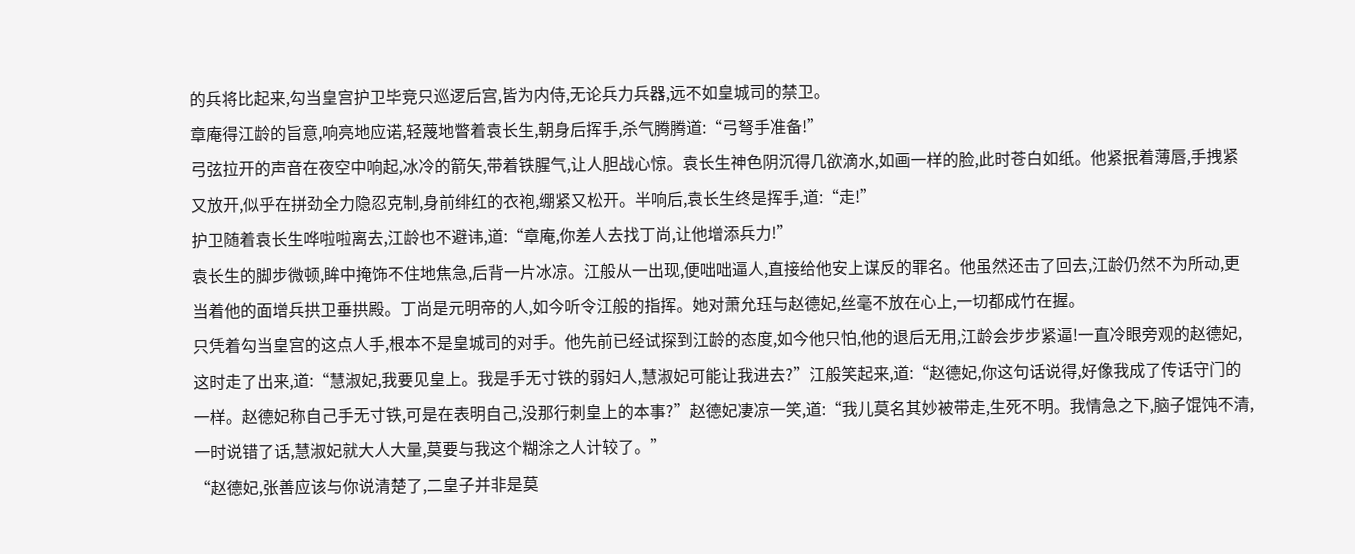的兵将比起来,勾当皇宫护卫毕竞只巡逻后宫,皆为内侍,无论兵力兵器,远不如皇城司的禁卫。
章庵得江龄的旨意,响亮地应诺,轻蔑地瞥着袁长生,朝身后挥手,杀气腾腾道:“弓弩手准备!”
弓弦拉开的声音在夜空中响起,冰冷的箭矢,带着铁腥气,让人胆战心惊。袁长生神色阴沉得几欲滴水,如画一样的脸,此时苍白如纸。他紧抿着薄唇,手拽紧又放开,似乎在拼劲全力隐忍克制,身前绯红的衣袍,绷紧又松开。半响后,袁长生终是挥手,道:“走!”
护卫随着袁长生哗啦啦离去,江龄也不避讳,道:“章庵,你差人去找丁尚,让他增添兵力!”
袁长生的脚步微顿,眸中掩饰不住地焦急,后背一片冰凉。江般从一出现,便咄咄逼人,直接给他安上谋反的罪名。他虽然还击了回去,江龄仍然不为所动,更当着他的面增兵拱卫垂拱殿。丁尚是元明帝的人,如今听令江般的指挥。她对萧允珏与赵德妃,丝毫不放在心上,一切都成竹在握。
只凭着勾当皇宫的这点人手,根本不是皇城司的对手。他先前已经试探到江龄的态度,如今他只怕,他的退后无用,江龄会步步紧逼!一直冷眼旁观的赵德妃,这时走了出来,道:“慧淑妃,我要见皇上。我是手无寸铁的弱妇人,慧淑妃可能让我进去?”江般笑起来,道:“赵德妃,你这句话说得,好像我成了传话守门的一样。赵德妃称自己手无寸铁,可是在表明自己,没那行刺皇上的本事?”赵德妃凄凉一笑,道:“我儿莫名其妙被带走,生死不明。我情急之下,脑子馄饨不清,一时说错了话,慧淑妃就大人大量,莫要与我这个糊涂之人计较了。”
“赵德妃,张善应该与你说清楚了,二皇子并非是莫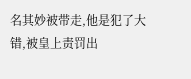名其妙被带走,他是犯了大错,被皇上责罚出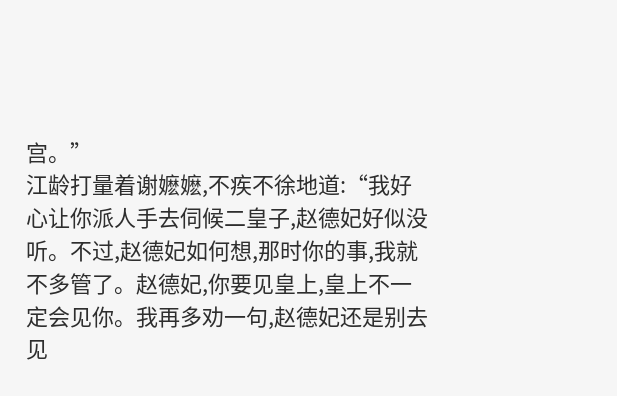宫。”
江龄打量着谢嬷嬷,不疾不徐地道:“我好心让你派人手去伺候二皇子,赵德妃好似没听。不过,赵德妃如何想,那时你的事,我就不多管了。赵德妃,你要见皇上,皇上不一定会见你。我再多劝一句,赵德妃还是别去见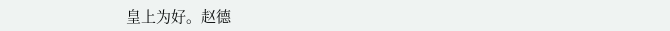皇上为好。赵德